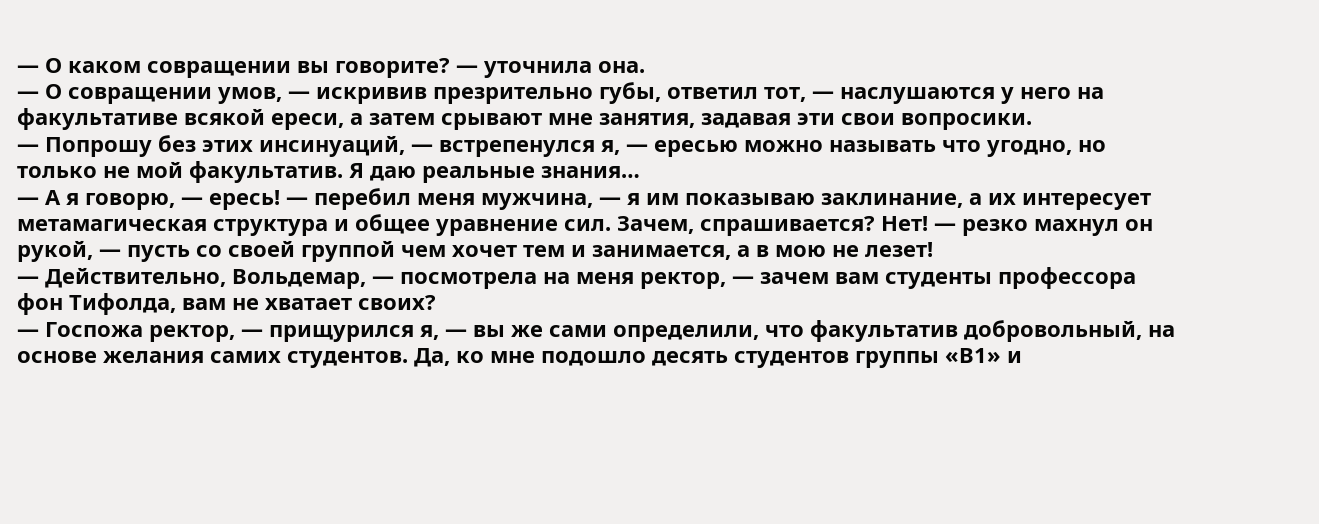— О каком совращении вы говорите? — уточнила она.
— О совращении умов, — искривив презрительно губы, ответил тот, — наслушаются у него на факультативе всякой ереси, а затем срывают мне занятия, задавая эти свои вопросики.
— Попрошу без этих инсинуаций, — встрепенулся я, — ересью можно называть что угодно, но только не мой факультатив. Я даю реальные знания…
— А я говорю, — ересь! — перебил меня мужчина, — я им показываю заклинание, а их интересует метамагическая структура и общее уравнение сил. Зачем, спрашивается? Нет! — резко махнул он рукой, — пусть со своей группой чем хочет тем и занимается, а в мою не лезет!
— Действительно, Вольдемар, — посмотрела на меня ректор, — зачем вам студенты профессора фон Тифолда, вам не хватает своих?
— Госпожа ректор, — прищурился я, — вы же сами определили, что факультатив добровольный, на основе желания самих студентов. Да, ко мне подошло десять студентов группы «В1» и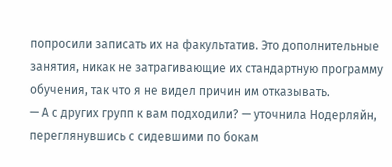попросили записать их на факультатив. Это дополнительные занятия, никак не затрагивающие их стандартную программу обучения, так что я не видел причин им отказывать.
— А с других групп к вам подходили? — уточнила Нодерляйн, переглянувшись с сидевшими по бокам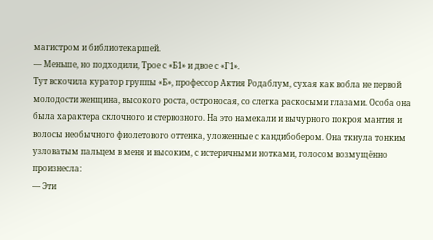магистром и библиотекаршей.
— Меньше, но подходили, Трое с «Б1» и двое с «Г1».
Тут вскочила куратор группы «Б», профессор Актия Родаблум, сухая как вобла не первой молодости женщина, высокого роста, остроносая, со слегка раскосыми глазами. Особа она была характера склочного и стервозного. На это намекали и вычурного покроя мантия и волосы необычного фиолетового оттенка, уложенные с кандибобером. Она ткнула тонким узловатым пальцем в меня и высоким, с истеричными нотками, голосом возмущённо произнесла:
— Эти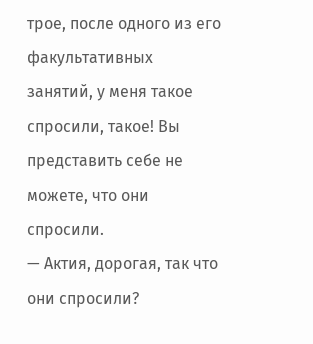трое, после одного из его факультативных занятий, у меня такое спросили, такое! Вы представить себе не можете, что они спросили.
— Актия, дорогая, так что они спросили?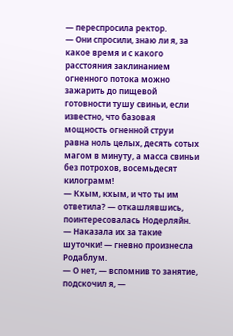— переспросила ректор.
— Они спросили, знаю ли я, за какое время и с какого расстояния заклинанием огненного потока можно зажарить до пищевой готовности тушу свиньи, если известно, что базовая мощность огненной струи равна ноль целых, десять сотых магом в минуту, а масса свиньи без потрохов, восемьдесят килограмм!
— Кхым, кхым, и что ты им ответила? — откашлявшись, поинтересовалась Нодерляйн.
— Наказала их за такие шуточки! — гневно произнесла Родаблум.
— О нет, — вспомнив то занятие, подскочил я, —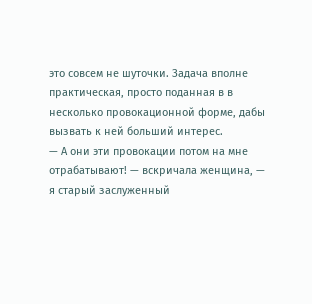это совсем не шуточки. Задача вполне практическая, просто поданная в в несколько провокационной форме, дабы вызвать к ней больший интерес.
— А они эти провокации потом на мне отрабатывают! — вскричала женщина, — я старый заслуженный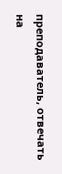преподаватель, отвечать на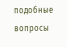подобные вопросы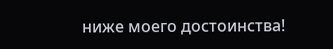ниже моего достоинства!